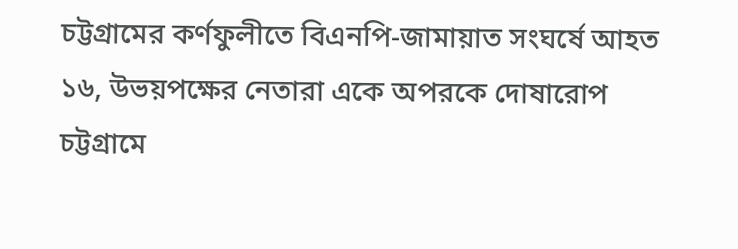চট্টগ্রামের কর্ণফুলীতে বিএনপি-জামায়াত সংঘর্ষে আহত ১৬, উভয়পক্ষের নেতারা একে অপরকে দোষারোপ
চট্টগ্রামে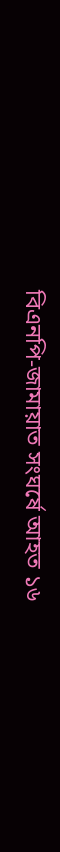বিএনপি-জামায়াত সংঘর্ষে আহত ১৬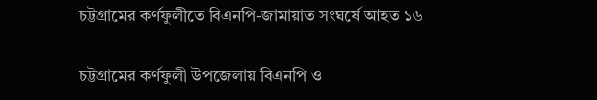চট্টগ্রামের কর্ণফুলীতে বিএনপি-জামায়াত সংঘর্ষে আহত ১৬

চট্টগ্রামের কর্ণফুলী উপজেলায় বিএনপি ও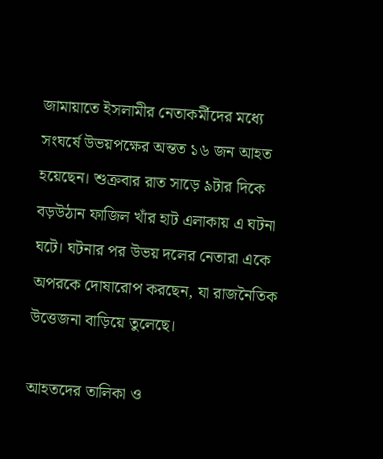জামায়াতে ইসলামীর নেতাকর্মীদের মধ্যে সংঘর্ষে উভয়পক্ষের অন্তত ১৬ জন আহত হয়েছেন। শুক্রবার রাত সাড়ে ৯টার দিকে বড়উঠান ফাজিল খাঁর হাট এলাকায় এ ঘটনা ঘটে। ঘটনার পর উভয় দলের নেতারা একে অপরকে দোষারোপ করছেন, যা রাজনৈতিক উত্তেজনা বাড়িয়ে তুলেছে।

আহতদের তালিকা ও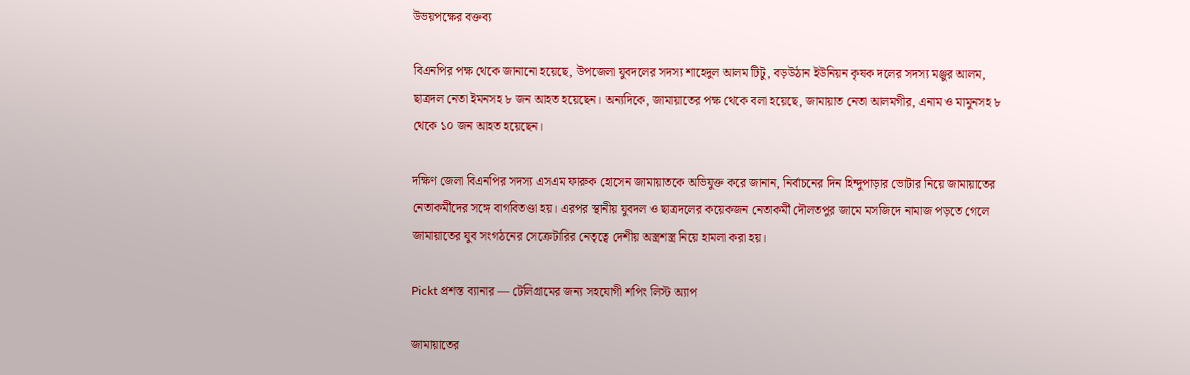উভয়পক্ষের বক্তব্য

বিএনপির পক্ষ থেকে জানানো হয়েছে, উপজেলা যুবদলের সদস্য শাহেদুল আলম টিটু, বড়উঠান ইউনিয়ন কৃষক দলের সদস্য মঞ্জুর আলম, ছাত্রদল নেতা ইমনসহ ৮ জন আহত হয়েছেন। অন্যদিকে, জামায়াতের পক্ষ থেকে বলা হয়েছে, জামায়াত নেতা আলমগীর, এনাম ও মামুনসহ ৮ থেকে ১০ জন আহত হয়েছেন।

দক্ষিণ জেলা বিএনপির সদস্য এসএম ফারুক হোসেন জামায়াতকে অভিযুক্ত করে জানান, নির্বাচনের দিন হিন্দুপাড়ার ভোটার নিয়ে জামায়াতের নেতাকর্মীদের সঙ্গে বাগবিতণ্ডা হয়। এরপর স্থানীয় যুবদল ও ছাত্রদলের কয়েকজন নেতাকর্মী দৌলতপুর জামে মসজিদে নামাজ পড়তে গেলে জামায়াতের যুব সংগঠনের সেক্রেটারির নেতৃত্বে দেশীয় অস্ত্রশস্ত্র নিয়ে হামলা করা হয়।

Pickt প্রশস্ত ব্যানার — টেলিগ্রামের জন্য সহযোগী শপিং লিস্ট অ্যাপ

জামায়াতের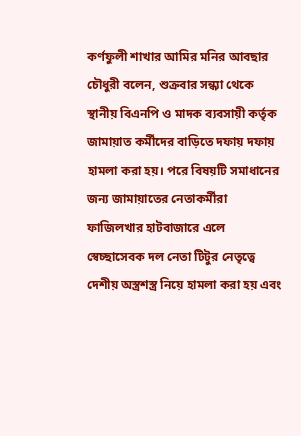কর্ণফুলী শাখার আমির মনির আবছার চৌধুরী বলেন, শুক্রবার সন্ধ্যা থেকে স্থানীয় বিএনপি ও মাদক ব্যবসায়ী কর্তৃক জামায়াত কর্মীদের বাড়িতে দফায় দফায় হামলা করা হয়। পরে বিষয়টি সমাধানের জন্য জামায়াতের নেতাকর্মীরা ফাজিলখার হাটবাজারে এলে স্বেচ্ছাসেবক দল নেতা টিটুর নেতৃত্বে দেশীয় অস্ত্রশস্ত্র নিয়ে হামলা করা হয় এবং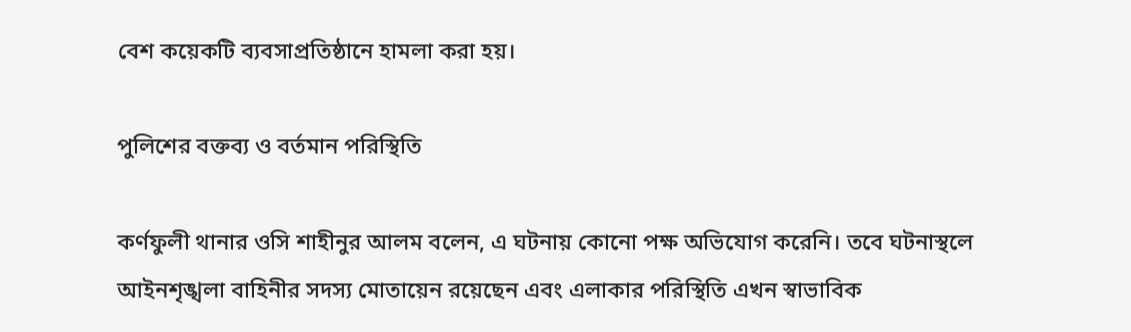বেশ কয়েকটি ব্যবসাপ্রতিষ্ঠানে হামলা করা হয়।

পুলিশের বক্তব্য ও বর্তমান পরিস্থিতি

কর্ণফুলী থানার ওসি শাহীনুর আলম বলেন, এ ঘটনায় কোনো পক্ষ অভিযোগ করেনি। তবে ঘটনাস্থলে আইনশৃঙ্খলা বাহিনীর সদস্য মোতায়েন রয়েছেন এবং এলাকার পরিস্থিতি এখন স্বাভাবিক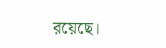রয়েছে।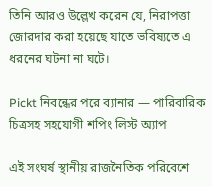তিনি আরও উল্লেখ করেন যে, নিরাপত্তা জোরদার করা হয়েছে যাতে ভবিষ্যতে এ ধরনের ঘটনা না ঘটে।

Pickt নিবন্ধের পরে ব্যানার — পারিবারিক চিত্রসহ সহযোগী শপিং লিস্ট অ্যাপ

এই সংঘর্ষ স্থানীয় রাজনৈতিক পরিবেশে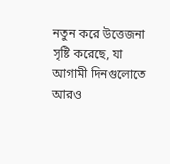নতুন করে উত্তেজনা সৃষ্টি করেছে, যা আগামী দিনগুলোতে আরও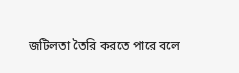জটিলতা তৈরি করতে পারে বলে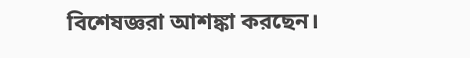বিশেষজ্ঞরা আশঙ্কা করছেন।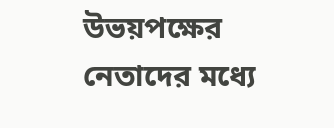উভয়পক্ষের নেতাদের মধ্যে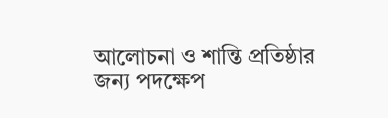আলোচনা ও শান্তি প্রতিষ্ঠার জন্য পদক্ষেপ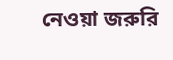নেওয়া জরুরি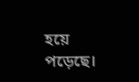হয়ে পড়েছে।